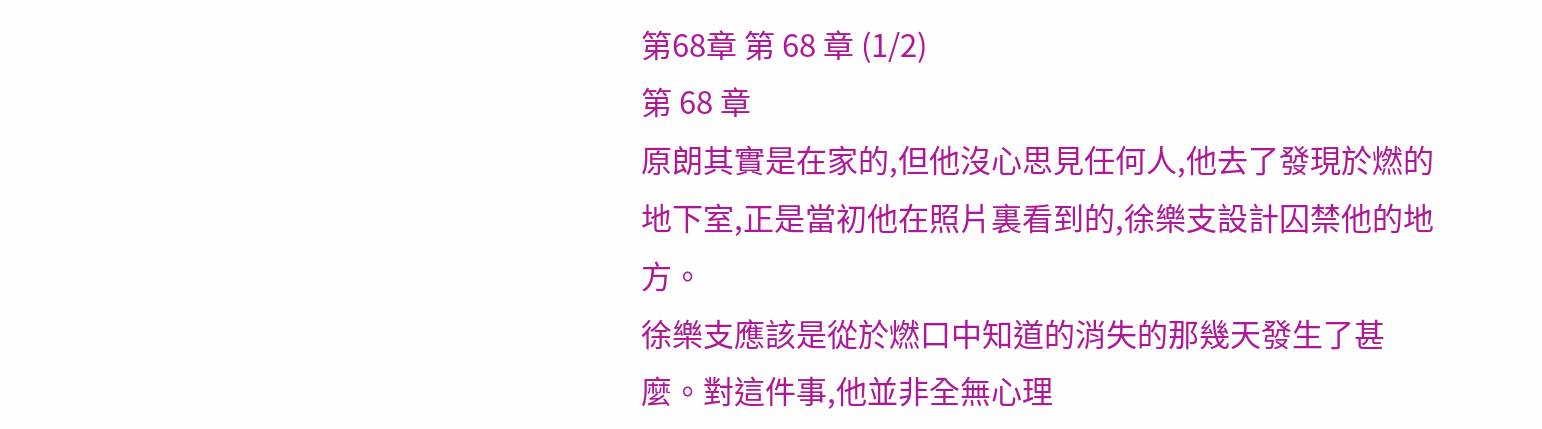第68章 第 68 章 (1/2)
第 68 章
原朗其實是在家的,但他沒心思見任何人,他去了發現於燃的地下室,正是當初他在照片裏看到的,徐樂支設計囚禁他的地方。
徐樂支應該是從於燃口中知道的消失的那幾天發生了甚麼。對這件事,他並非全無心理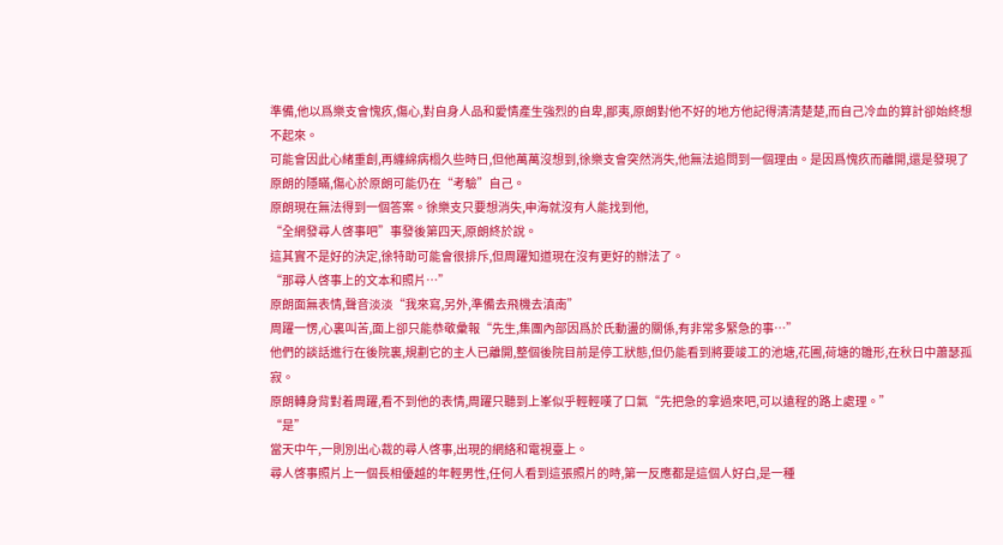準備,他以爲樂支會愧疚,傷心,對自身人品和愛情產生強烈的自卑,鄙夷,原朗對他不好的地方他記得清清楚楚,而自己冷血的算計卻始終想不起來。
可能會因此心緒重創,再纏綿病榻久些時日,但他萬萬沒想到,徐樂支會突然消失,他無法追問到一個理由。是因爲愧疚而離開,還是發現了原朗的隱瞞,傷心於原朗可能仍在“考驗”自己。
原朗現在無法得到一個答案。徐樂支只要想消失,申海就沒有人能找到他,
“全網發尋人啓事吧”事發後第四天,原朗終於說。
這其實不是好的決定,徐特助可能會很排斥,但周躍知道現在沒有更好的辦法了。
“那尋人啓事上的文本和照片…”
原朗面無表情,聲音淡淡“我來寫,另外,準備去飛機去滇南”
周躍一愣,心裏叫苦,面上卻只能恭敬彙報“先生,集團內部因爲於氏動盪的關係,有非常多緊急的事…”
他們的談話進行在後院裏,規劃它的主人已離開,整個後院目前是停工狀態,但仍能看到將要竣工的池塘,花圃,荷塘的雛形,在秋日中蕭瑟孤寂。
原朗轉身背對着周躍,看不到他的表情,周躍只聽到上峯似乎輕輕嘆了口氣“先把急的拿過來吧,可以遠程的路上處理。”
“是”
當天中午,一則別出心裁的尋人啓事,出現的網絡和電視臺上。
尋人啓事照片上一個長相優越的年輕男性,任何人看到這張照片的時,第一反應都是這個人好白,是一種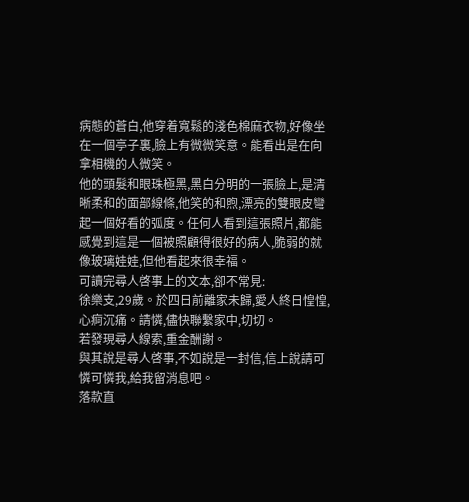病態的蒼白,他穿着寬鬆的淺色棉麻衣物,好像坐在一個亭子裏,臉上有微微笑意。能看出是在向拿相機的人微笑。
他的頭髮和眼珠極黑,黑白分明的一張臉上,是清晰柔和的面部線條,他笑的和煦,漂亮的雙眼皮彎起一個好看的弧度。任何人看到這張照片,都能感覺到這是一個被照顧得很好的病人,脆弱的就像玻璃娃娃,但他看起來很幸福。
可讀完尋人啓事上的文本,卻不常見:
徐樂支,29歲。於四日前離家未歸,愛人終日惶惶,心痾沉痛。請憐,儘快聯繫家中,切切。
若發現尋人線索,重金酬謝。
與其說是尋人啓事,不如說是一封信,信上說請可憐可憐我,給我留消息吧。
落款直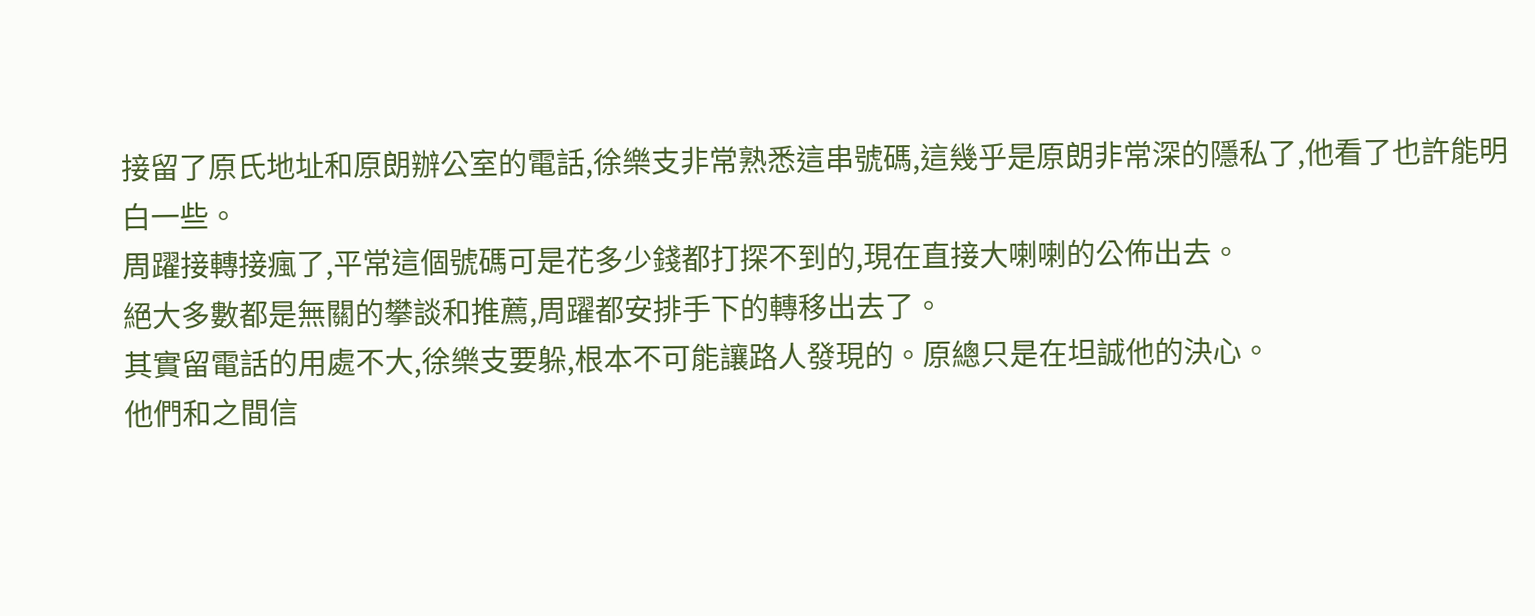接留了原氏地址和原朗辦公室的電話,徐樂支非常熟悉這串號碼,這幾乎是原朗非常深的隱私了,他看了也許能明白一些。
周躍接轉接瘋了,平常這個號碼可是花多少錢都打探不到的,現在直接大喇喇的公佈出去。
絕大多數都是無關的攀談和推薦,周躍都安排手下的轉移出去了。
其實留電話的用處不大,徐樂支要躲,根本不可能讓路人發現的。原總只是在坦誠他的決心。
他們和之間信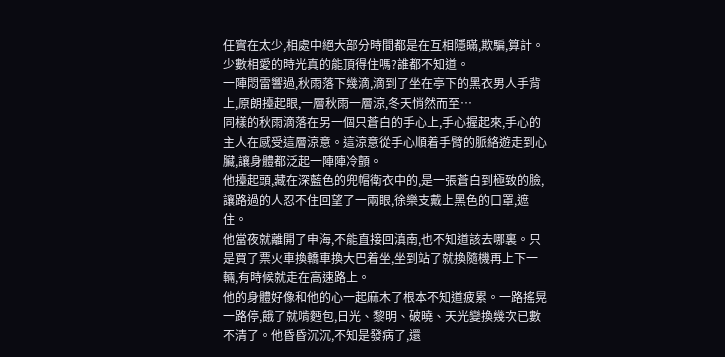任實在太少,相處中絕大部分時間都是在互相隱瞞,欺騙,算計。少數相愛的時光真的能頂得住嗎?誰都不知道。
一陣悶雷響過,秋雨落下幾滴,滴到了坐在亭下的黑衣男人手背上,原朗擡起眼,一層秋雨一層涼,冬天悄然而至…
同樣的秋雨滴落在另一個只蒼白的手心上,手心握起來,手心的主人在感受這層涼意。這涼意從手心順着手臂的脈絡遊走到心臟,讓身體都泛起一陣陣冷顫。
他擡起頭,藏在深藍色的兜帽衛衣中的,是一張蒼白到極致的臉,讓路過的人忍不住回望了一兩眼,徐樂支戴上黑色的口罩,遮住。
他當夜就離開了申海,不能直接回滇南,也不知道該去哪裏。只是買了票火車換轎車換大巴着坐,坐到站了就換隨機再上下一輛,有時候就走在高速路上。
他的身體好像和他的心一起麻木了根本不知道疲累。一路搖晃一路停,餓了就啃麪包,日光、黎明、破曉、天光變換幾次已數不清了。他昏昏沉沉,不知是發病了,還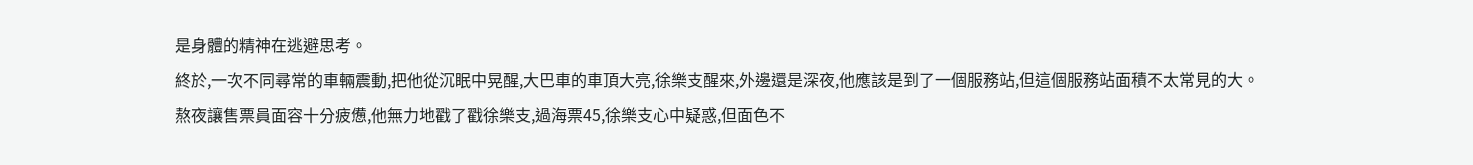是身體的精神在逃避思考。
終於,一次不同尋常的車輛震動,把他從沉眠中晃醒,大巴車的車頂大亮,徐樂支醒來,外邊還是深夜,他應該是到了一個服務站,但這個服務站面積不太常見的大。
熬夜讓售票員面容十分疲憊,他無力地戳了戳徐樂支,過海票45,徐樂支心中疑惑,但面色不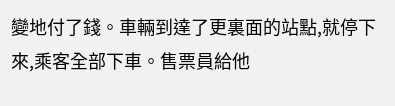變地付了錢。車輛到達了更裏面的站點,就停下來,乘客全部下車。售票員給他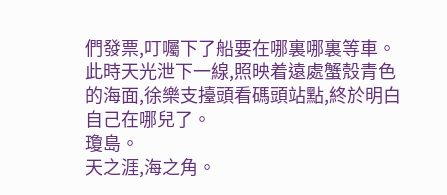們發票,叮囑下了船要在哪裏哪裏等車。
此時天光泄下一線,照映着遠處蟹殼青色的海面,徐樂支擡頭看碼頭站點,終於明白自己在哪兒了。
瓊島。
天之涯,海之角。